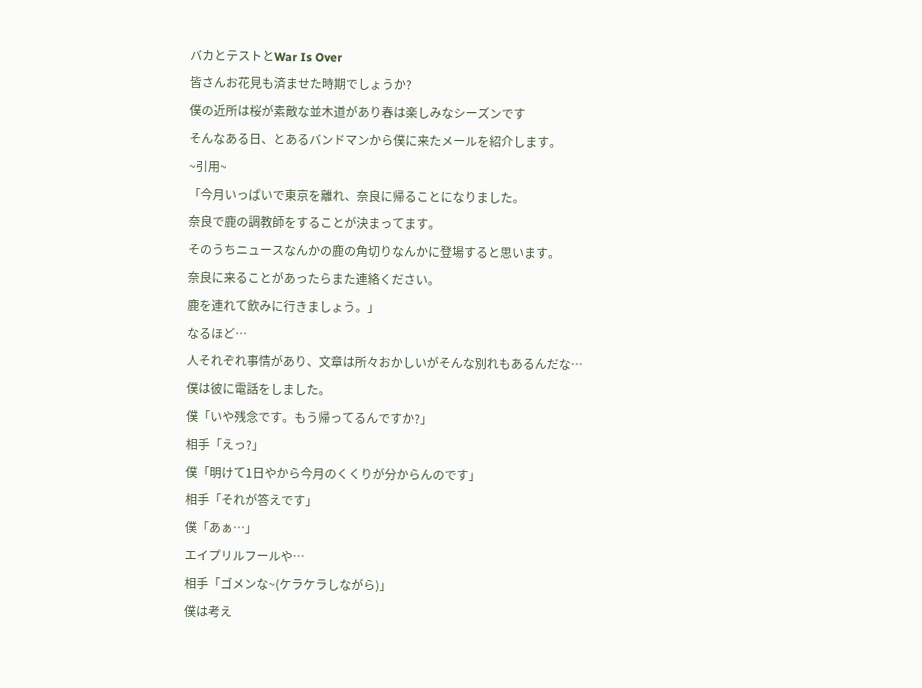バカとテストとWar Is Over
皆さんお花見も済ませた時期でしょうか?
僕の近所は桜が素敵な並木道があり春は楽しみなシーズンです
そんなある日、とあるバンドマンから僕に来たメールを紹介します。
~引用~
「今月いっぱいで東京を離れ、奈良に帰ることになりました。
奈良で鹿の調教師をすることが決まってます。
そのうちニュースなんかの鹿の角切りなんかに登場すると思います。
奈良に来ることがあったらまた連絡ください。
鹿を連れて飲みに行きましょう。」
なるほど…
人それぞれ事情があり、文章は所々おかしいがそんな別れもあるんだな…
僕は彼に電話をしました。
僕「いや残念です。もう帰ってるんですか?」
相手「えっ?」
僕「明けて1日やから今月のくくりが分からんのです」
相手「それが答えです」
僕「あぁ…」
エイプリルフールや…
相手「ゴメンな~(ケラケラしながら)」
僕は考え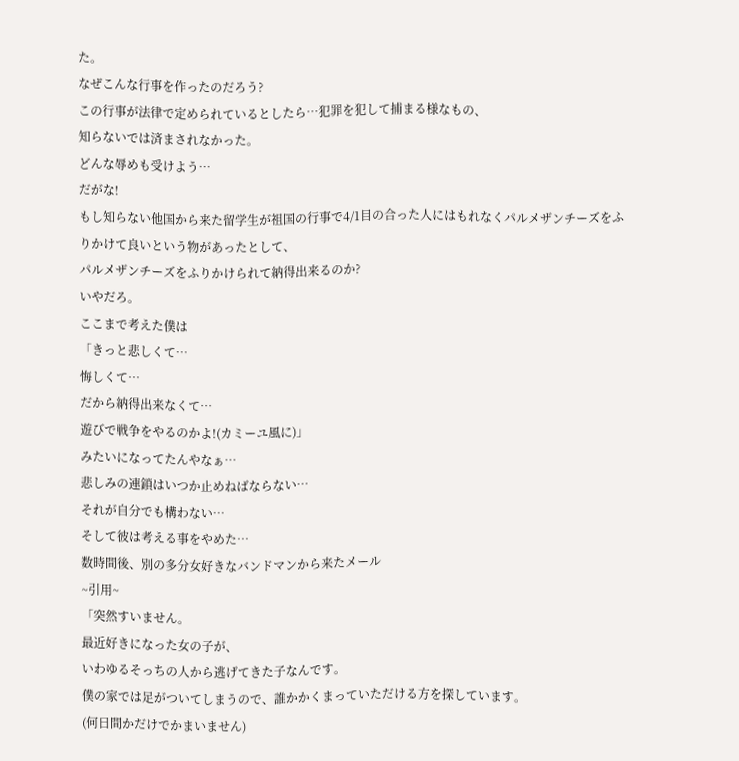た。
なぜこんな行事を作ったのだろう?
この行事が法律で定められているとしたら…犯罪を犯して捕まる様なもの、
知らないでは済まされなかった。
どんな辱めも受けよう…
だがな!
もし知らない他国から来た留学生が祖国の行事で4/1目の合った人にはもれなくパルメザンチーズをふりかけて良いという物があったとして、
パルメザンチーズをふりかけられて納得出来るのか?
いやだろ。
ここまで考えた僕は
「きっと悲しくて…
悔しくて…
だから納得出来なくて…
遊びで戦争をやるのかよ!(カミーユ風に)」
みたいになってたんやなぁ…
悲しみの連鎖はいつか止めねばならない…
それが自分でも構わない…
そして彼は考える事をやめた…
数時間後、別の多分女好きなバンドマンから来たメール
~引用~
「突然すいません。
最近好きになった女の子が、
いわゆるそっちの人から逃げてきた子なんです。
僕の家では足がついてしまうので、誰かかくまっていただける方を探しています。
(何日間かだけでかまいません)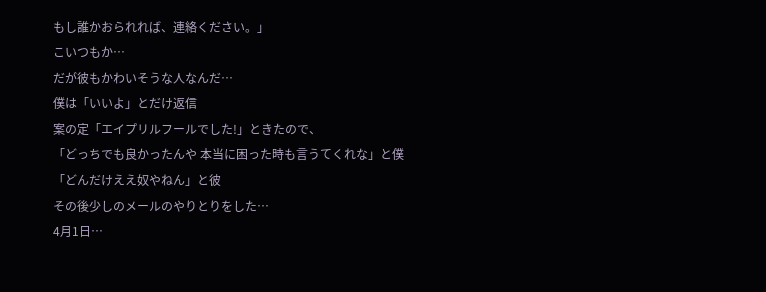もし誰かおられれば、連絡ください。」
こいつもか…
だが彼もかわいそうな人なんだ…
僕は「いいよ」とだけ返信
案の定「エイプリルフールでした!」ときたので、
「どっちでも良かったんや 本当に困った時も言うてくれな」と僕
「どんだけええ奴やねん」と彼
その後少しのメールのやりとりをした…
4月1日…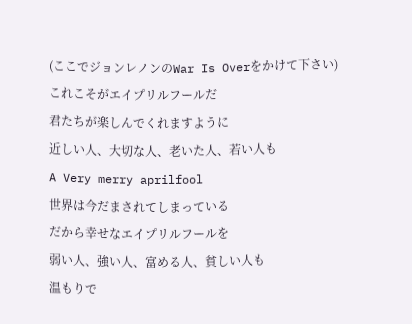(ここでジョンレノンのWar Is Overをかけて下さい)
これこそがエイプリルフールだ
君たちが楽しんでくれますように
近しい人、大切な人、老いた人、若い人も
A Very merry aprilfool
世界は今だまされてしまっている
だから幸せなエイプリルフールを
弱い人、強い人、富める人、貧しい人も
温もりで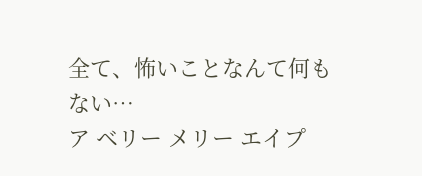全て、怖いことなんて何もない…
ア ベリー メリー エイプ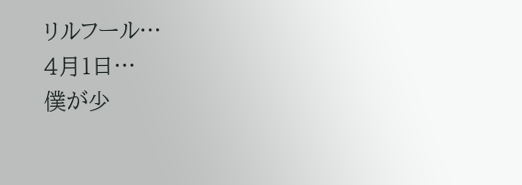リルフール…
4月1日…
僕が少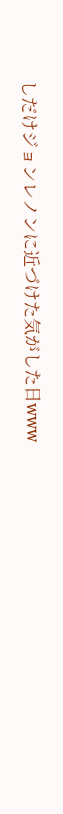しだけジョンレノンに近づけた気がした日www